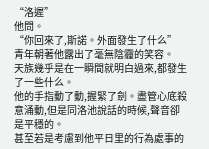“洛遲”
他問。
“你回來了,斯諾。外面發生了什么”
青年朝著他露出了毫無陰霾的笑容。
天族幾乎是在一瞬間就明白過來,都發生了一些什么。
他的手指動了動,握緊了劍。盡管心底殺意涌動,但是同洛池說話的時候,聲音卻是平穩的。
甚至若是考慮到他平日里的行為處事的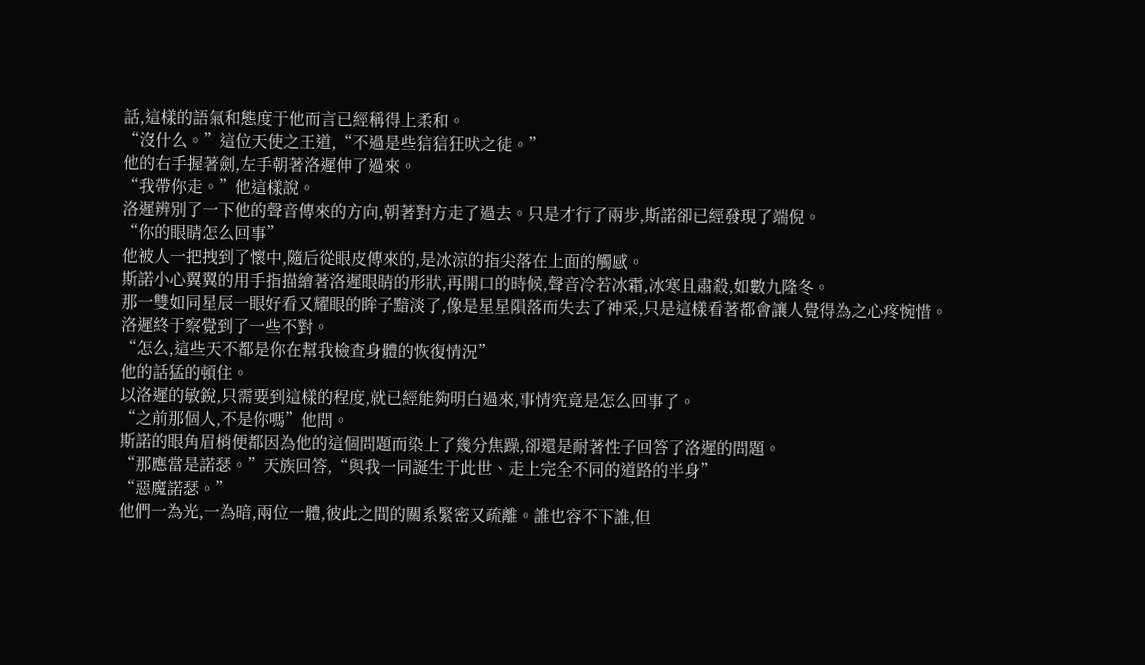話,這樣的語氣和態度于他而言已經稱得上柔和。
“沒什么。”這位天使之王道,“不過是些狺狺狂吠之徒。”
他的右手握著劍,左手朝著洛遲伸了過來。
“我帶你走。”他這樣說。
洛遲辨別了一下他的聲音傳來的方向,朝著對方走了過去。只是才行了兩步,斯諾卻已經發現了端倪。
“你的眼睛怎么回事”
他被人一把拽到了懷中,隨后從眼皮傳來的,是冰涼的指尖落在上面的觸感。
斯諾小心翼翼的用手指描繪著洛遲眼睛的形狀,再開口的時候,聲音冷若冰霜,冰寒且肅殺,如數九隆冬。
那一雙如同星辰一眼好看又耀眼的眸子黯淡了,像是星星隕落而失去了神采,只是這樣看著都會讓人覺得為之心疼惋惜。
洛遲終于察覺到了一些不對。
“怎么,這些天不都是你在幫我檢查身體的恢復情況”
他的話猛的頓住。
以洛遲的敏銳,只需要到這樣的程度,就已經能夠明白過來,事情究竟是怎么回事了。
“之前那個人,不是你嗎”他問。
斯諾的眼角眉梢便都因為他的這個問題而染上了幾分焦躁,卻還是耐著性子回答了洛遲的問題。
“那應當是諾瑟。”天族回答,“與我一同誕生于此世、走上完全不同的道路的半身”
“惡魔諾瑟。”
他們一為光,一為暗,兩位一體,彼此之間的關系緊密又疏離。誰也容不下誰,但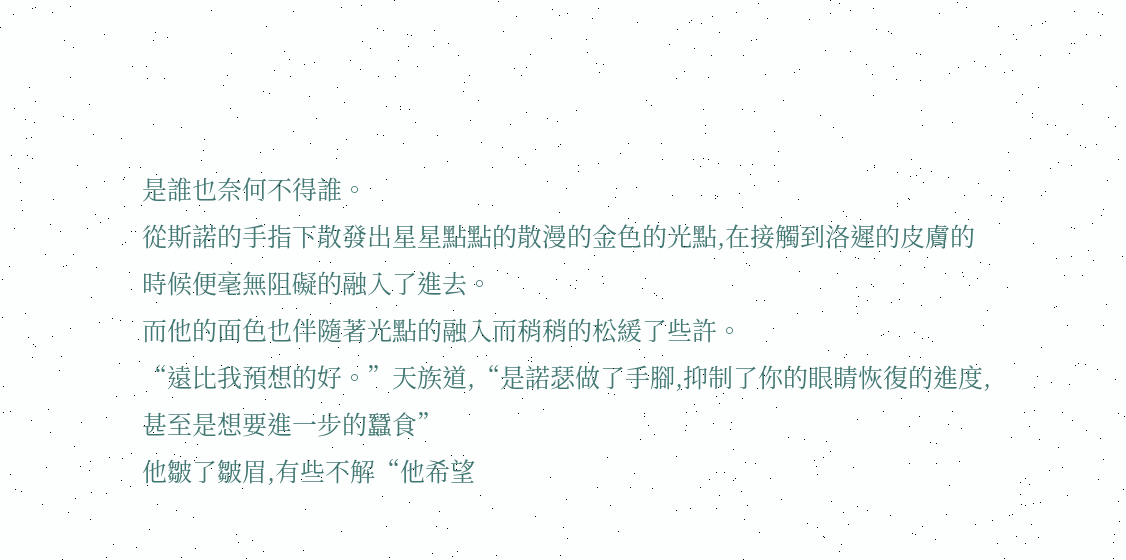是誰也奈何不得誰。
從斯諾的手指下散發出星星點點的散漫的金色的光點,在接觸到洛遲的皮膚的時候便毫無阻礙的融入了進去。
而他的面色也伴隨著光點的融入而稍稍的松緩了些許。
“遠比我預想的好。”天族道,“是諾瑟做了手腳,抑制了你的眼睛恢復的進度,甚至是想要進一步的蠶食”
他皺了皺眉,有些不解“他希望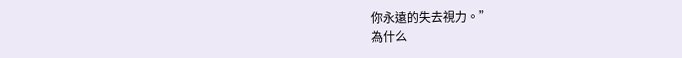你永遠的失去視力。”
為什么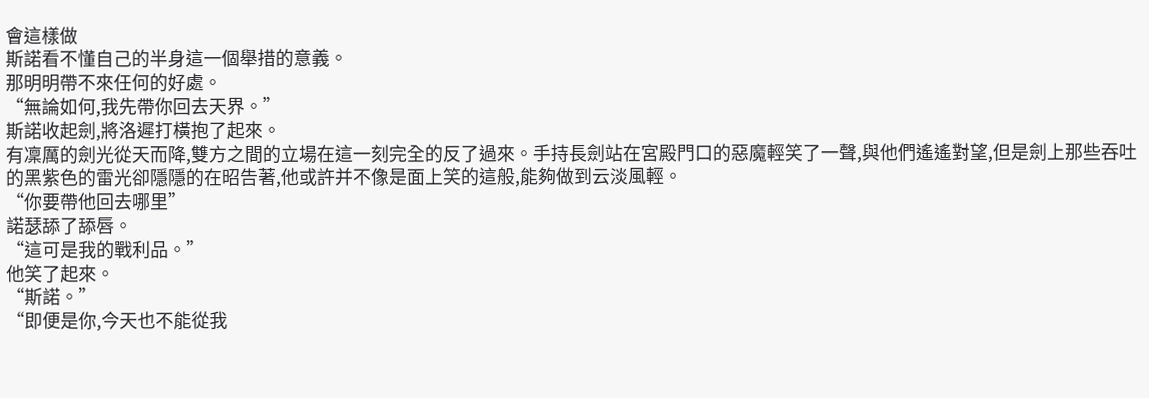會這樣做
斯諾看不懂自己的半身這一個舉措的意義。
那明明帶不來任何的好處。
“無論如何,我先帶你回去天界。”
斯諾收起劍,將洛遲打橫抱了起來。
有凜厲的劍光從天而降,雙方之間的立場在這一刻完全的反了過來。手持長劍站在宮殿門口的惡魔輕笑了一聲,與他們遙遙對望,但是劍上那些吞吐的黑紫色的雷光卻隱隱的在昭告著,他或許并不像是面上笑的這般,能夠做到云淡風輕。
“你要帶他回去哪里”
諾瑟舔了舔唇。
“這可是我的戰利品。”
他笑了起來。
“斯諾。”
“即便是你,今天也不能從我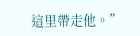這里帶走他。”